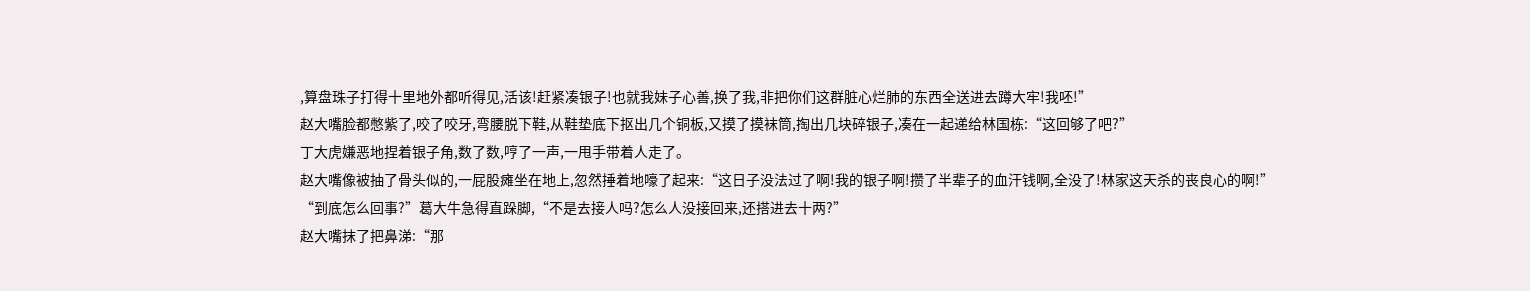,算盘珠子打得十里地外都听得见,活该!赶紧凑银子!也就我妹子心善,换了我,非把你们这群脏心烂肺的东西全送进去蹲大牢!我呸!”
赵大嘴脸都憋紫了,咬了咬牙,弯腰脱下鞋,从鞋垫底下抠出几个铜板,又摸了摸袜筒,掏出几块碎银子,凑在一起递给林国栋:“这回够了吧?”
丁大虎嫌恶地捏着银子角,数了数,哼了一声,一甩手带着人走了。
赵大嘴像被抽了骨头似的,一屁股瘫坐在地上,忽然捶着地嚎了起来:“这日子没法过了啊!我的银子啊!攒了半辈子的血汗钱啊,全没了!林家这天杀的丧良心的啊!”
“到底怎么回事?”葛大牛急得直跺脚,“不是去接人吗?怎么人没接回来,还搭进去十两?”
赵大嘴抹了把鼻涕:“那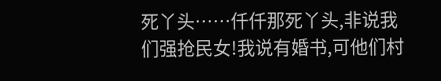死丫头……仟仟那死丫头,非说我们强抢民女!我说有婚书,可他们村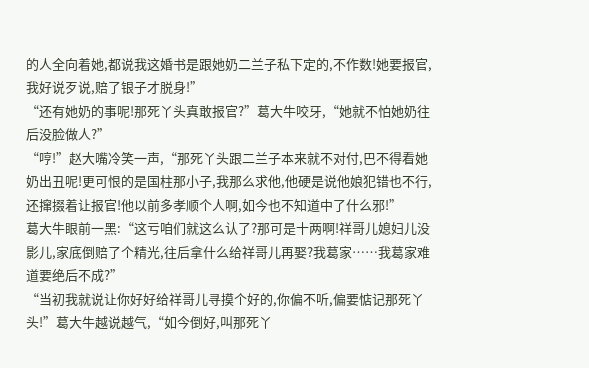的人全向着她,都说我这婚书是跟她奶二兰子私下定的,不作数!她要报官,我好说歹说,赔了银子才脱身!”
“还有她奶的事呢!那死丫头真敢报官?”葛大牛咬牙,“她就不怕她奶往后没脸做人?”
“哼!”赵大嘴冷笑一声,“那死丫头跟二兰子本来就不对付,巴不得看她奶出丑呢!更可恨的是国柱那小子,我那么求他,他硬是说他娘犯错也不行,还撺掇着让报官!他以前多孝顺个人啊,如今也不知道中了什么邪!”
葛大牛眼前一黑:“这亏咱们就这么认了?那可是十两啊!祥哥儿媳妇儿没影儿,家底倒赔了个精光,往后拿什么给祥哥儿再娶?我葛家……我葛家难道要绝后不成?”
“当初我就说让你好好给祥哥儿寻摸个好的,你偏不听,偏要惦记那死丫头!”葛大牛越说越气,“如今倒好,叫那死丫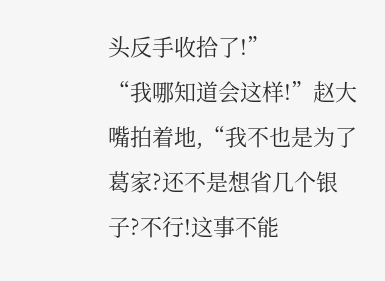头反手收拾了!”
“我哪知道会这样!”赵大嘴拍着地,“我不也是为了葛家?还不是想省几个银子?不行!这事不能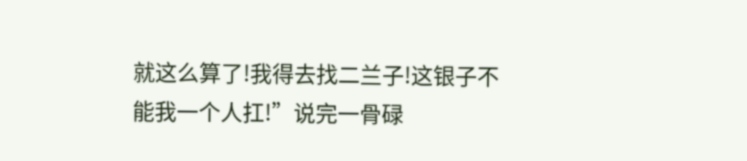就这么算了!我得去找二兰子!这银子不能我一个人扛!”说完一骨碌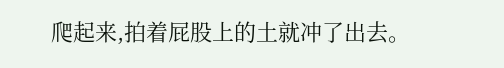爬起来,拍着屁股上的土就冲了出去。